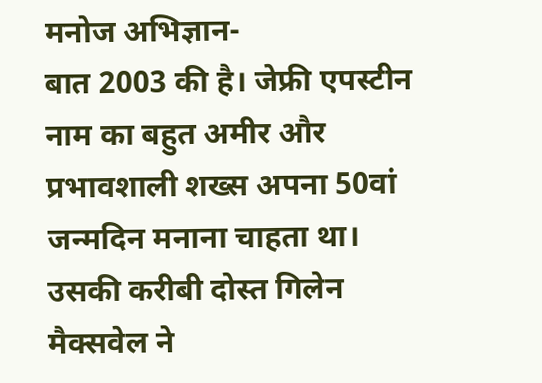मनोज अभिज्ञान-
बात 2003 की है। जेफ्री एपस्टीन नाम का बहुत अमीर और प्रभावशाली शख्स अपना 50वां जन्मदिन मनाना चाहता था। उसकी करीबी दोस्त गिलेन मैक्सवेल ने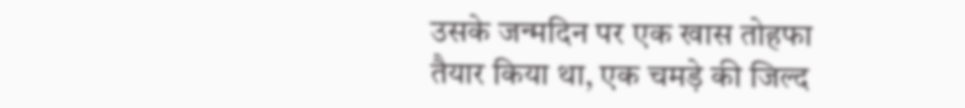उसके जन्मदिन पर एक खास तोहफा तैयार किया था, एक चमड़े की जिल्द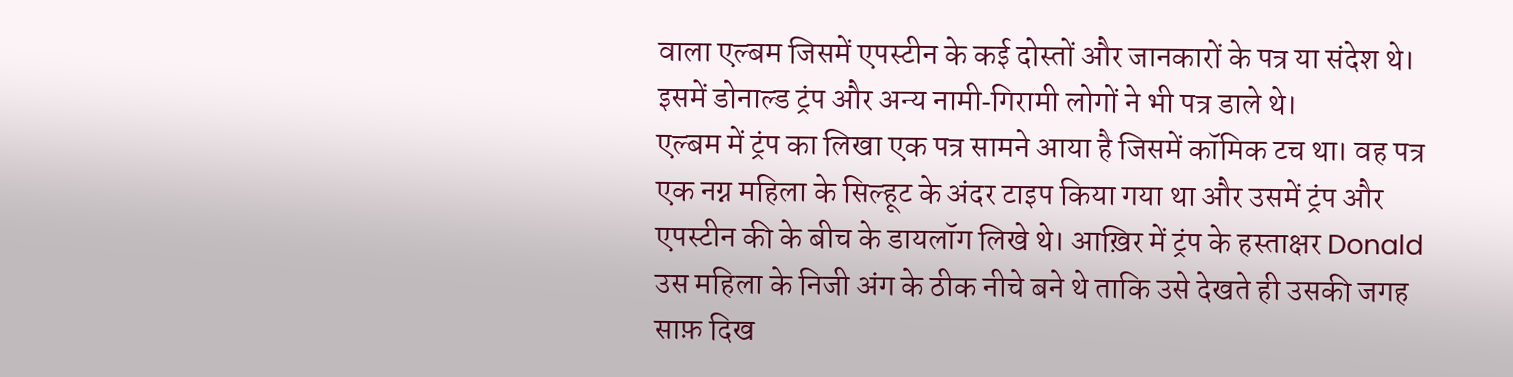वाला एल्बम जिसमें एपस्टीन के कई दोस्तों और जानकारों के पत्र या संदेश थे। इसमें डोनाल्ड ट्रंप और अन्य नामी‑गिरामी लोगों ने भी पत्र डाले थे।
एल्बम में ट्रंप का लिखा एक पत्र सामने आया है जिसमें कॉमिक टच था। वह पत्र एक नग्न महिला के सिल्हूट के अंदर टाइप किया गया था और उसमें ट्रंप और एपस्टीन की के बीच के डायलॉग लिखे थे। आख़िर में ट्रंप के हस्ताक्षर Donald उस महिला के निजी अंग के ठीक नीचे बने थे ताकि उसे देखते ही उसकी जगह साफ़ दिख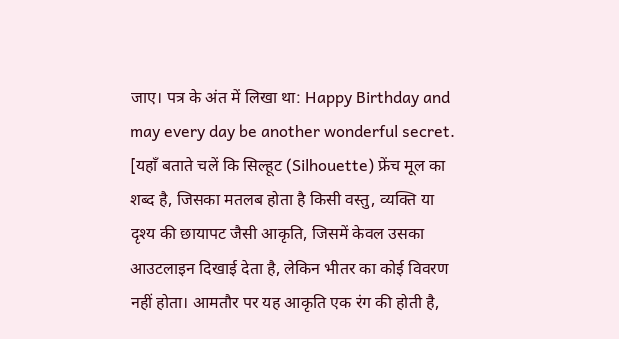जाए। पत्र के अंत में लिखा था: Happy Birthday and may every day be another wonderful secret.
[यहाँ बताते चलें कि सिल्हूट (Silhouette) फ्रेंच मूल का शब्द है, जिसका मतलब होता है किसी वस्तु, व्यक्ति या दृश्य की छायापट जैसी आकृति, जिसमें केवल उसका आउटलाइन दिखाई देता है, लेकिन भीतर का कोई विवरण नहीं होता। आमतौर पर यह आकृति एक रंग की होती है,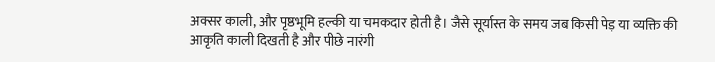अक्सर काली, और पृष्ठभूमि हल्की या चमकदार होती है। जैसे सूर्यास्त के समय जब किसी पेड़ या व्यक्ति की आकृति काली दिखती है और पीछे नारंगी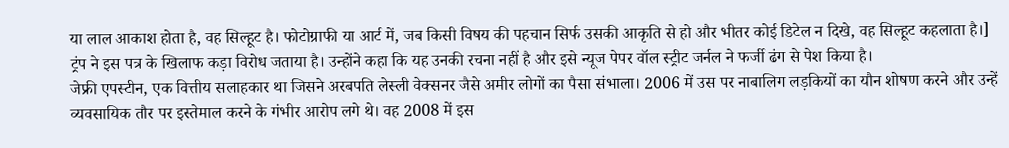या लाल आकाश होता है, वह सिल्हूट है। फोटोग्राफी या आर्ट में, जब किसी विषय की पहचान सिर्फ उसकी आकृति से हो और भीतर कोई डिटेल न दिखे, वह सिल्हूट कहलाता है।]
ट्रंप ने इस पत्र के खिलाफ कड़ा विरोध जताया है। उन्होंने कहा कि यह उनकी रचना नहीं है और इसे न्यूज पेपर वॉल स्ट्रीट जर्नल ने फर्जी ढंग से पेश किया है।
जेफ्री एपस्टीन, एक वित्तीय सलाहकार था जिसने अरबपति लेस्ली वेक्सनर जैसे अमीर लोगों का पैसा संभाला। 2006 में उस पर नाबालिग लड़कियों का यौन शोषण करने और उन्हें व्यवसायिक तौर पर इस्तेमाल करने के गंभीर आरोप लगे थे। वह 2008 में इस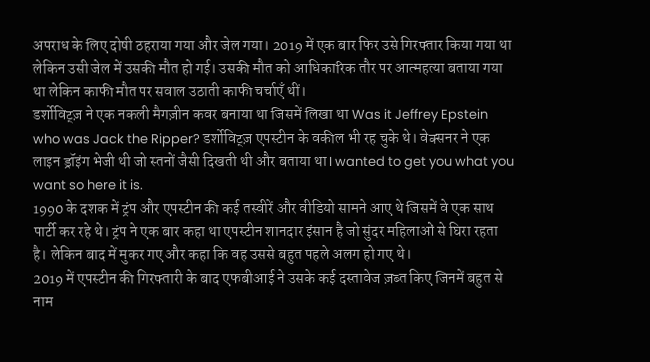अपराध के लिए दोषी ठहराया गया और जेल गया। 2019 में एक बार फिर उसे गिरफ्तार किया गया था लेकिन उसी जेल में उसकी मौत हो गई। उसकी मौत को आधिकारिक तौर पर आत्महत्या बताया गया था लेकिन काफी मौत पर सवाल उठाती काफी चर्चाएँ थीं।
डर्शोविट्ज़ ने एक नकली मैगज़ीन कवर बनाया था जिसमें लिखा था Was it Jeffrey Epstein who was Jack the Ripper? डर्शोविट्ज़ एपस्टीन के वकील भी रह चुके थे। वेक्सनर ने एक लाइन ड्रॉइंग भेजी थी जो स्तनों जैसी दिखती थी और बताया था I wanted to get you what you want so here it is.
1990 के दशक में ट्रंप और एपस्टीन की कई तस्वीरें और वीडियो सामने आए थे जिसमें वे एक साथ पार्टी कर रहे थे। ट्रंप ने एक बार कहा था एपस्टीन शानदार इंसान है जो सुंदर महिलाओं से घिरा रहता है। लेकिन बाद में मुकर गए और कहा कि वह उससे बहुत पहले अलग हो गए थे।
2019 में एपस्टीन की गिरफ्तारी के बाद एफबीआई ने उसके कई दस्तावेज ज़ब्त किए जिनमें बहुत से नाम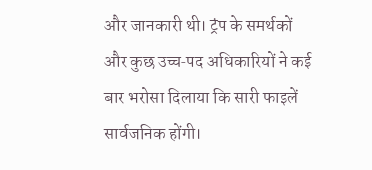और जानकारी थी। ट्रंप के समर्थकों और कुछ उच्च‑पद अधिकारियों ने कई बार भरोसा दिलाया कि सारी फाइलें सार्वजनिक होंगी।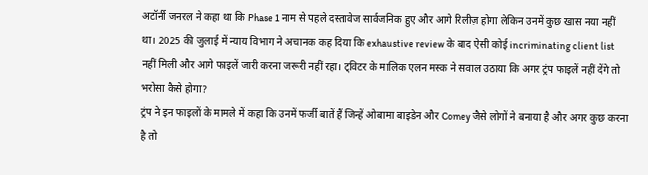अटॉर्नी जनरल ने कहा था कि Phase 1 नाम से पहले दस्तावेज सार्वजनिक हुए और आगे रिलीज़ होगा लेकिन उनमें कुछ खास नया नहीं था। 2025 की जुलाई में न्याय विभाग ने अचानक कह दिया कि exhaustive review के बाद ऐसी कोई incriminating client list नहीं मिली और आगे फाइलें जारी करना जरूरी नहीं रहा। ट्विटर के मालिक एलन मस्क ने सवाल उठाया कि अगर ट्रंप फाइलें नहीं देंगे तो भरोसा कैसे होगा?
ट्रंप ने इन फाइलों के मामले में कहा कि उनमें फर्जी बातें हैं जिन्हें ओबामा बाइडेन और Comey जैसे लोगों ने बनाया है और अगर कुछ करना है तो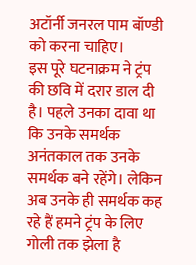अटॉर्नी जनरल पाम बॉण्डी को करना चाहिए।
इस पूरे घटनाक्रम ने ट्रंप की छवि में दरार डाल दी है। पहले उनका दावा था कि उनके समर्थक अनंतकाल तक उनके समर्थक बने रहेंगे। लेकिन अब उनके ही समर्थक कह रहे हैं हमने ट्रंप के लिए गोली तक झेला है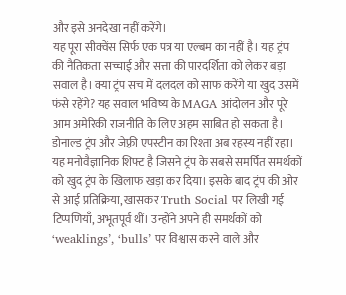और इसे अनदेखा नहीं करेंगे।
यह पूरा सीक्वेंस सिर्फ एक पत्र या एल्बम का नहीं है। यह ट्रंप की नैतिकता सच्चाई और सत्ता की पारदर्शिता को लेकर बड़ा सवाल है। क्या ट्रंप सच में दलदल को साफ करेंगे या खुद उसमें फंसे रहेंगे? यह सवाल भविष्य के MAGA आंदोलन और पूरे आम अमेरिकी राजनीति के लिए अहम साबित हो सकता है।
डोनाल्ड ट्रंप और जेफ़्री एपस्टीन का रिश्ता अब रहस्य नहीं रहा। यह मनोवैज्ञानिक शिफ्ट है जिसने ट्रंप के सबसे समर्पित समर्थकों को खुद ट्रंप के खिलाफ खड़ा कर दिया। इसके बाद ट्रंप की ओर से आई प्रतिक्रिया, खासकर Truth Social पर लिखी गई टिप्पणियाँ, अभूतपूर्व थीं। उन्होंने अपने ही समर्थकों को ‘weaklings’, ‘bulls’ पर विश्वास करने वाले और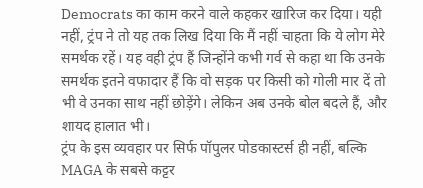Democrats का काम करने वाले कहकर खारिज कर दिया। यही नहीं, ट्रंप ने तो यह तक लिख दिया कि मैं नहीं चाहता कि ये लोग मेरे समर्थक रहें। यह वही ट्रंप हैं जिन्होंने कभी गर्व से कहा था कि उनके समर्थक इतने वफादार हैं कि वो सड़क पर किसी को गोली मार दें तो भी वे उनका साथ नहीं छोड़ेंगे। लेकिन अब उनके बोल बदले हैं, और शायद हालात भी।
ट्रंप के इस व्यवहार पर सिर्फ पॉपुलर पोडकास्टर्स ही नहीं, बल्कि MAGA के सबसे कट्टर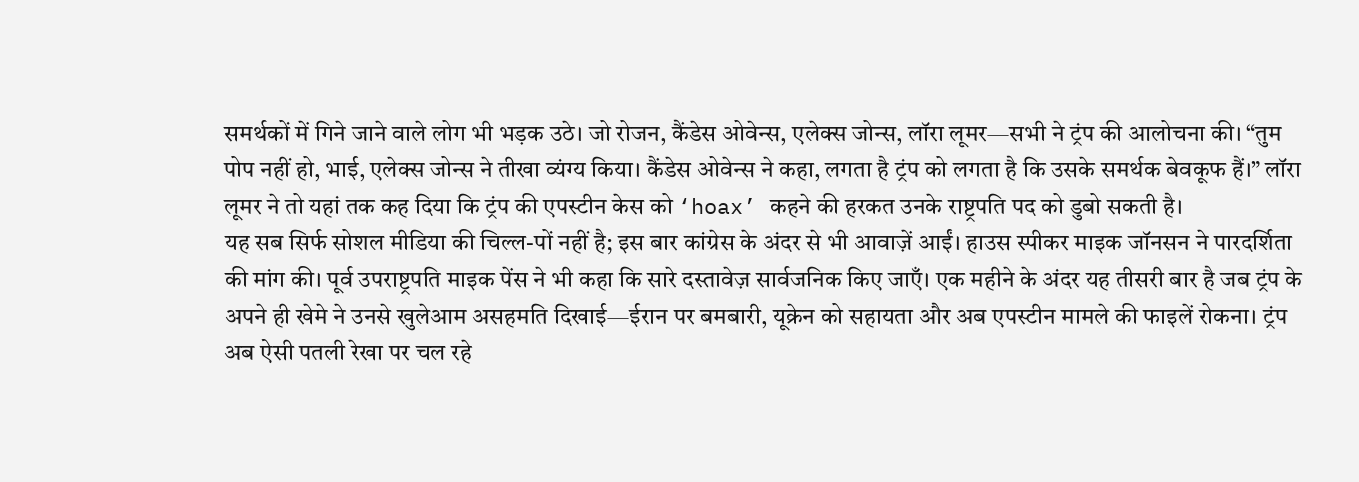समर्थकों में गिने जाने वाले लोग भी भड़क उठे। जो रोजन, कैंडेस ओवेन्स, एलेक्स जोन्स, लॉरा लूमर—सभी ने ट्रंप की आलोचना की। “तुम पोप नहीं हो, भाई, एलेक्स जोन्स ने तीखा व्यंग्य किया। कैंडेस ओवेन्स ने कहा, लगता है ट्रंप को लगता है कि उसके समर्थक बेवकूफ हैं।” लॉरा लूमर ने तो यहां तक कह दिया कि ट्रंप की एपस्टीन केस को ‘hoax’ कहने की हरकत उनके राष्ट्रपति पद को डुबो सकती है।
यह सब सिर्फ सोशल मीडिया की चिल्ल-पों नहीं है; इस बार कांग्रेस के अंदर से भी आवाज़ें आईं। हाउस स्पीकर माइक जॉनसन ने पारदर्शिता की मांग की। पूर्व उपराष्ट्रपति माइक पेंस ने भी कहा कि सारे दस्तावेज़ सार्वजनिक किए जाएँ। एक महीने के अंदर यह तीसरी बार है जब ट्रंप के अपने ही खेमे ने उनसे खुलेआम असहमति दिखाई—ईरान पर बमबारी, यूक्रेन को सहायता और अब एपस्टीन मामले की फाइलें रोकना। ट्रंप अब ऐसी पतली रेखा पर चल रहे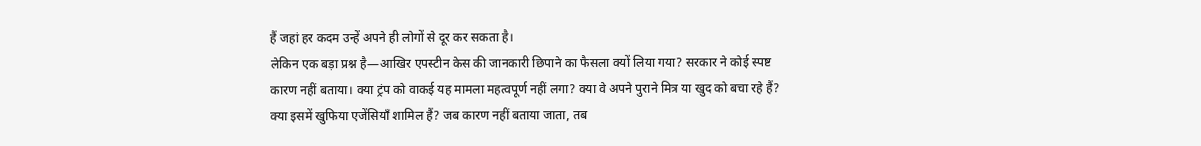हैं जहां हर कदम उन्हें अपने ही लोगों से दूर कर सकता है।
लेकिन एक बड़ा प्रश्न है—आखिर एपस्टीन केस की जानकारी छिपाने का फैसला क्यों लिया गया? सरकार ने कोई स्पष्ट कारण नहीं बताया। क्या ट्रंप को वाकई यह मामला महत्वपूर्ण नहीं लगा? क्या वे अपने पुराने मित्र या खुद को बचा रहे हैं? क्या इसमें खुफिया एजेंसियाँ शामिल हैं? जब कारण नहीं बताया जाता, तब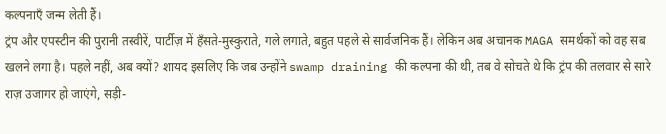कल्पनाएँ जन्म लेती हैं।
ट्रंप और एपस्टीन की पुरानी तस्वीरें, पार्टीज़ में हँसते-मुस्कुराते, गले लगाते, बहुत पहले से सार्वजनिक हैं। लेकिन अब अचानक MAGA समर्थकों को वह सब खलने लगा है। पहले नहीं, अब क्यों? शायद इसलिए कि जब उन्होंने swamp draining की कल्पना की थी, तब वे सोचते थे कि ट्रंप की तलवार से सारे राज़ उजागर हो जाएंगे, सड़ी-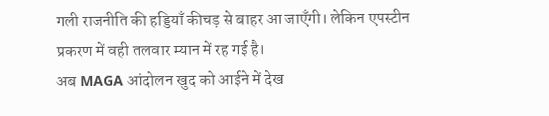गली राजनीति की हड्डियाँ कीचड़ से बाहर आ जाएँगी। लेकिन एपस्टीन प्रकरण में वही तलवार म्यान में रह गई है।
अब MAGA आंदोलन खुद को आईने में देख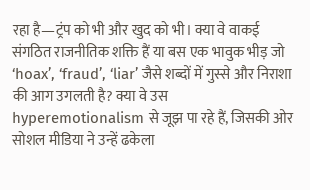रहा है—ट्रंप को भी और खुद को भी। क्या वे वाकई संगठित राजनीतिक शक्ति हैं या बस एक भावुक भीड़ जो ‘hoax’, ‘fraud’, ‘liar’ जैसे शब्दों में गुस्से और निराशा की आग उगलती है? क्या वे उस hyperemotionalism से जूझ पा रहे हैं, जिसकी ओर सोशल मीडिया ने उन्हें ढकेला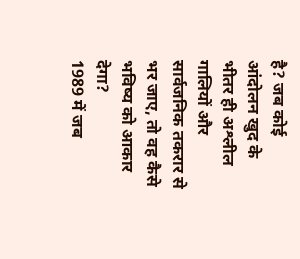है? जब कोई आंदोलन खुद के भीतर ही अश्लील गालियों और सार्वजनिक तकरार से भर जाए, तो वह कैसे भविष्य को आकार देगा?
1989 में जब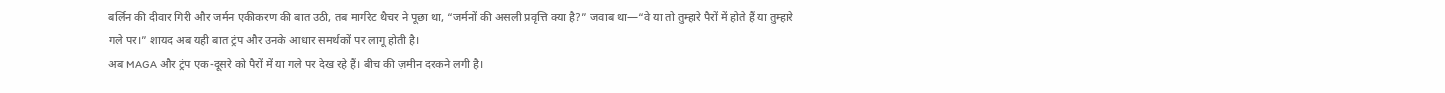बर्लिन की दीवार गिरी और जर्मन एकीकरण की बात उठी, तब मार्गरेट थैचर ने पूछा था, “जर्मनों की असली प्रवृत्ति क्या है?” जवाब था—“वे या तो तुम्हारे पैरों में होते हैं या तुम्हारे गले पर।” शायद अब यही बात ट्रंप और उनके आधार समर्थकों पर लागू होती है।
अब MAGA और ट्रंप एक-दूसरे को पैरों में या गले पर देख रहे हैं। बीच की ज़मीन दरकने लगी है।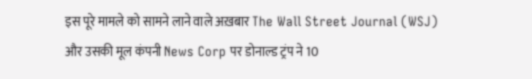इस पूरे मामले को सामने लाने वाले अख़बार The Wall Street Journal (WSJ) और उसकी मूल कंपनी News Corp पर डोनाल्ड ट्रंप ने 10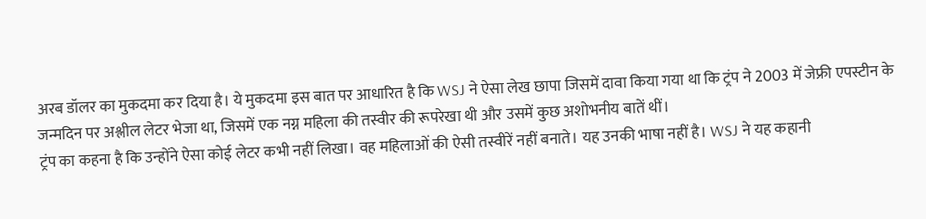अरब डॉलर का मुकदमा कर दिया है। ये मुकदमा इस बात पर आधारित है कि WSJ ने ऐसा लेख छापा जिसमें दावा किया गया था कि ट्रंप ने 2003 में जेफ्री एपस्टीन के जन्मदिन पर अश्लील लेटर भेजा था, जिसमें एक नग्न महिला की तस्वीर की रूपरेखा थी और उसमें कुछ अशोभनीय बातें थीं।
ट्रंप का कहना है कि उन्होंने ऐसा कोई लेटर कभी नहीं लिखा। वह महिलाओं की ऐसी तस्वीरें नहीं बनाते। यह उनकी भाषा नहीं है। WSJ ने यह कहानी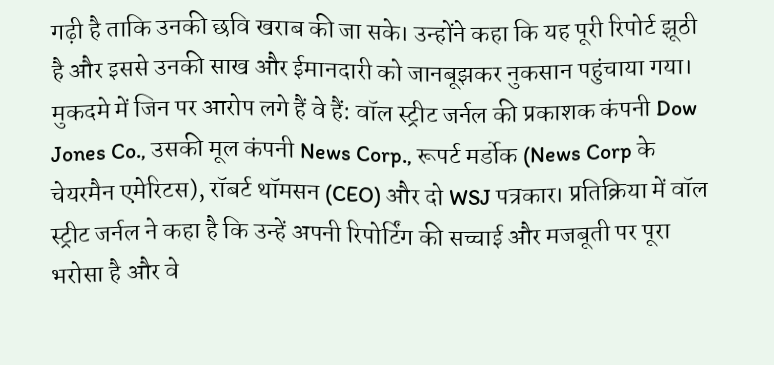गढ़ी है ताकि उनकी छवि खराब की जा सके। उन्होंने कहा कि यह पूरी रिपोर्ट झूठी है और इससे उनकी साख और ईमानदारी को जानबूझकर नुकसान पहुंचाया गया।
मुकदमे में जिन पर आरोप लगे हैं वे हैं: वॉल स्ट्रीट जर्नल की प्रकाशक कंपनी Dow Jones Co., उसकी मूल कंपनी News Corp., रूपर्ट मर्डोक (News Corp के चेयरमैन एमेरिटस), रॉबर्ट थॉमसन (CEO) और दो WSJ पत्रकार। प्रतिक्रिया में वॉल स्ट्रीट जर्नल ने कहा है कि उन्हें अपनी रिपोर्टिंग की सच्चाई और मजबूती पर पूरा भरोसा है और वे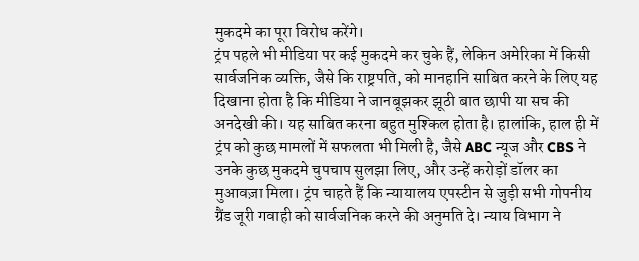मुकदमे का पूरा विरोध करेंगे।
ट्रंप पहले भी मीडिया पर कई मुकदमे कर चुके हैं, लेकिन अमेरिका में किसी सार्वजनिक व्यक्ति, जैसे कि राष्ट्रपति, को मानहानि साबित करने के लिए यह दिखाना होता है कि मीडिया ने जानबूझकर झूठी बात छापी या सच की अनदेखी की। यह साबित करना बहुत मुश्किल होता है। हालांकि, हाल ही में ट्रंप को कुछ मामलों में सफलता भी मिली है, जैसे ABC न्यूज और CBS ने उनके कुछ मुकदमे चुपचाप सुलझा लिए, और उन्हें करोड़ों डॉलर का मुआवज़ा मिला। ट्रंप चाहते हैं कि न्यायालय एपस्टीन से जुड़ी सभी गोपनीय ग्रैंड जूरी गवाही को सार्वजनिक करने की अनुमति दे। न्याय विभाग ने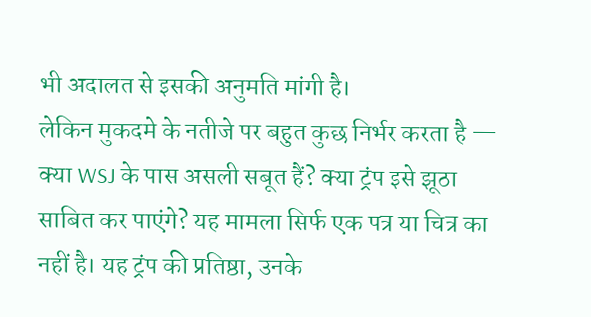भी अदालत से इसकी अनुमति मांगी है।
लेकिन मुकदमे के नतीजे पर बहुत कुछ निर्भर करता है — क्या WSJ के पास असली सबूत हैं? क्या ट्रंप इसे झूठा साबित कर पाएंगे? यह मामला सिर्फ एक पत्र या चित्र का नहीं है। यह ट्रंप की प्रतिष्ठा, उनके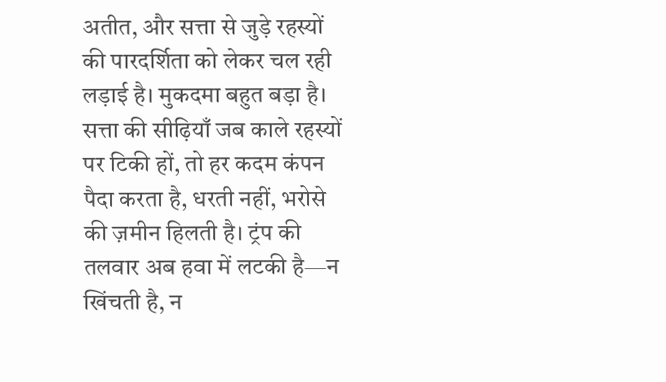अतीत, और सत्ता से जुड़े रहस्यों की पारदर्शिता को लेकर चल रही लड़ाई है। मुकदमा बहुत बड़ा है।
सत्ता की सीढ़ियाँ जब काले रहस्यों पर टिकी हों, तो हर कदम कंपन पैदा करता है, धरती नहीं, भरोसे की ज़मीन हिलती है। ट्रंप की तलवार अब हवा में लटकी है—न खिंचती है, न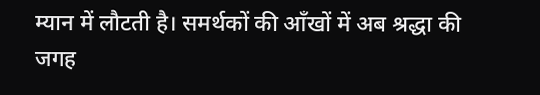म्यान में लौटती है। समर्थकों की आँखों में अब श्रद्धा की जगह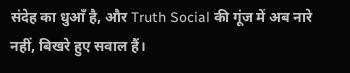संदेह का धुआँ है, और Truth Social की गूंज में अब नारे नहीं, बिखरे हुए सवाल हैं।